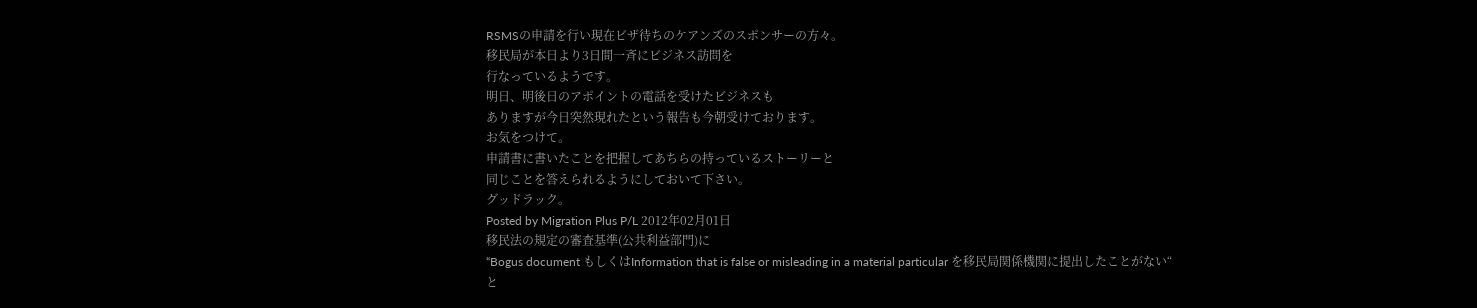RSMSの申請を行い現在ビザ待ちのケアンズのスポンサーの方々。
移民局が本日より3日間一斉にビジネス訪問を
行なっているようです。
明日、明後日のアポイントの電話を受けたビジネスも
ありますが今日突然現れたという報告も今朝受けております。
お気をつけて。
申請書に書いたことを把握してあちらの持っているストーリーと
同じことを答えられるようにしておいて下さい。
グッドラック。
Posted by Migration Plus P/L 2012年02月01日
移民法の規定の審査基準(公共利益部門)に
“Bogus document もしくはInformation that is false or misleading in a material particular を移民局関係機関に提出したことがない“
と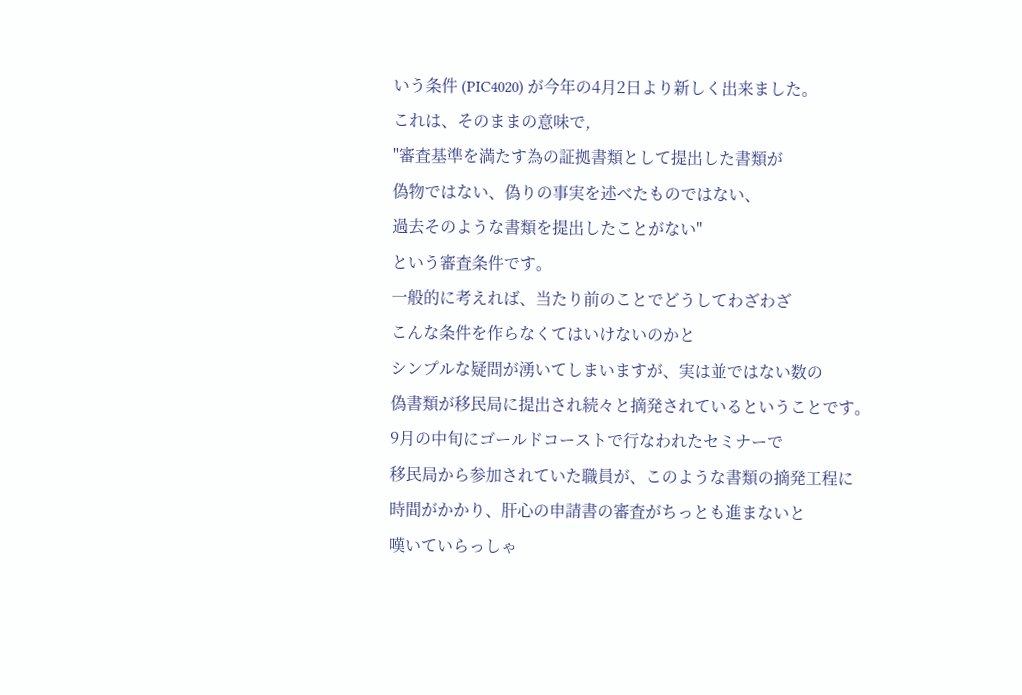いう条件 (PIC4020) が今年の4月2日より新しく出来ました。
これは、そのままの意味で,
"審査基準を満たす為の証拠書類として提出した書類が
偽物ではない、偽りの事実を述べたものではない、
過去そのような書類を提出したことがない"
という審査条件です。
一般的に考えれば、当たり前のことでどうしてわざわざ
こんな条件を作らなくてはいけないのかと
シンプルな疑問が湧いてしまいますが、実は並ではない数の
偽書類が移民局に提出され続々と摘発されているということです。
9月の中旬にゴールドコーストで行なわれたセミナーで
移民局から参加されていた職員が、このような書類の摘発工程に
時間がかかり、肝心の申請書の審査がちっとも進まないと
嘆いていらっしゃ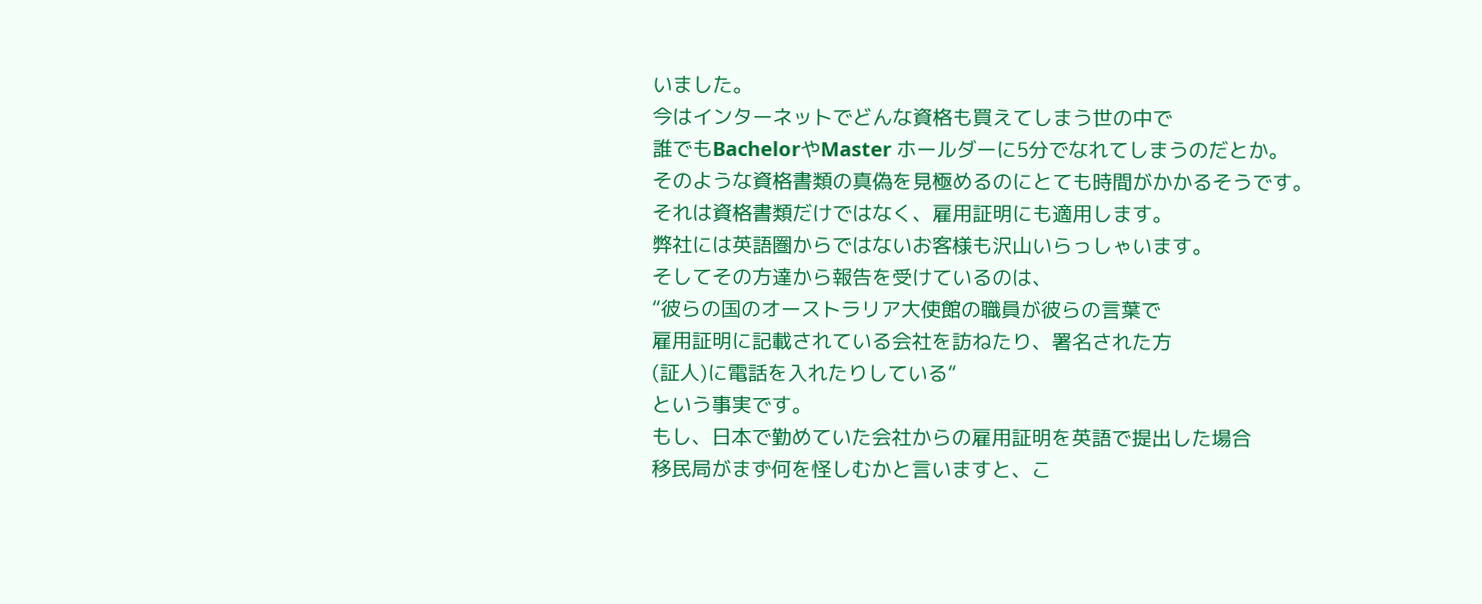いました。
今はインターネットでどんな資格も買えてしまう世の中で
誰でもBachelorやMaster ホールダーに5分でなれてしまうのだとか。
そのような資格書類の真偽を見極めるのにとても時間がかかるそうです。
それは資格書類だけではなく、雇用証明にも適用します。
弊社には英語圏からではないお客様も沢山いらっしゃいます。
そしてその方達から報告を受けているのは、
“彼らの国のオーストラリア大使館の職員が彼らの言葉で
雇用証明に記載されている会社を訪ねたり、署名された方
(証人)に電話を入れたりしている“
という事実です。
もし、日本で勤めていた会社からの雇用証明を英語で提出した場合
移民局がまず何を怪しむかと言いますと、こ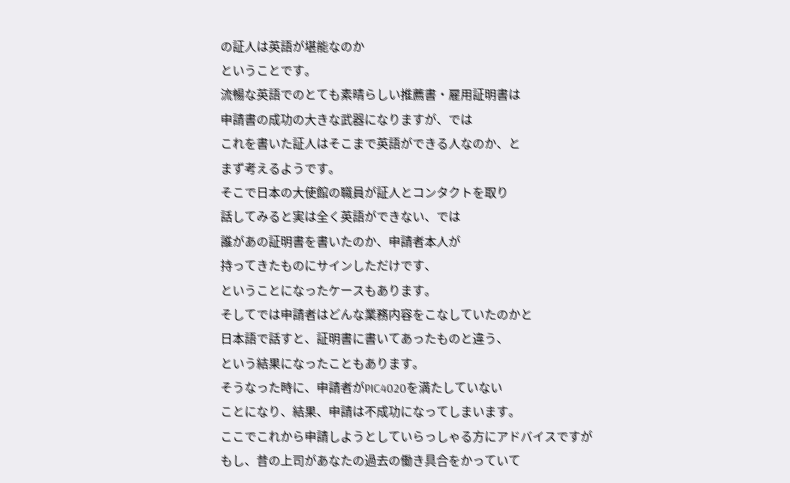の証人は英語が堪能なのか
ということです。
流暢な英語でのとても素晴らしい推薦書・雇用証明書は
申請書の成功の大きな武器になりますが、では
これを書いた証人はそこまで英語ができる人なのか、と
まず考えるようです。
そこで日本の大使館の職員が証人とコンタクトを取り
話してみると実は全く英語ができない、では
誰があの証明書を書いたのか、申請者本人が
持ってきたものにサインしただけです、
ということになったケースもあります。
そしてでは申請者はどんな業務内容をこなしていたのかと
日本語で話すと、証明書に書いてあったものと違う、
という結果になったこともあります。
そうなった時に、申請者がPIC4020を満たしていない
ことになり、結果、申請は不成功になってしまいます。
ここでこれから申請しようとしていらっしゃる方にアドバイスですが
もし、昔の上司があなたの過去の働き具合をかっていて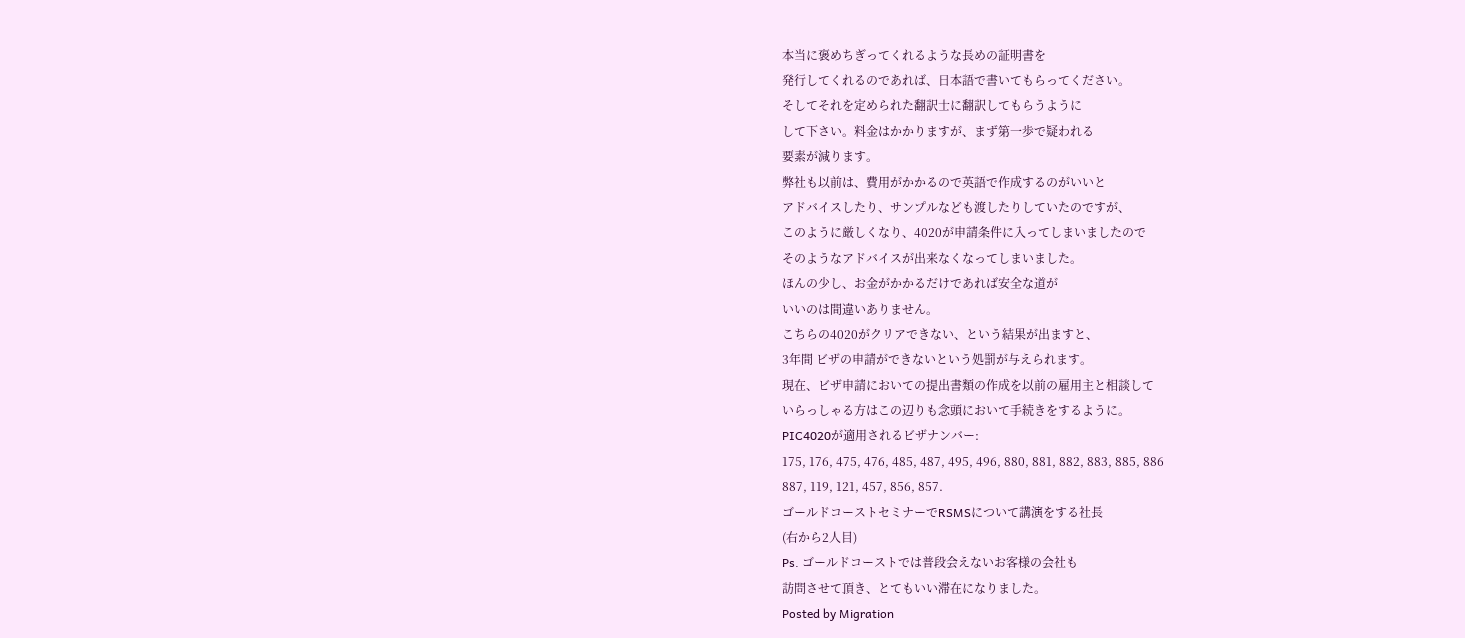本当に褒めちぎってくれるような長めの証明書を
発行してくれるのであれば、日本語で書いてもらってください。
そしてそれを定められた翻訳士に翻訳してもらうように
して下さい。料金はかかりますが、まず第一歩で疑われる
要素が減ります。
弊社も以前は、費用がかかるので英語で作成するのがいいと
アドバイスしたり、サンプルなども渡したりしていたのですが、
このように厳しくなり、4020が申請条件に入ってしまいましたので
そのようなアドバイスが出来なくなってしまいました。
ほんの少し、お金がかかるだけであれば安全な道が
いいのは間違いありません。
こちらの4020がクリアできない、という結果が出ますと、
3年間 ビザの申請ができないという処罰が与えられます。
現在、ビザ申請においての提出書類の作成を以前の雇用主と相談して
いらっしゃる方はこの辺りも念頭において手続きをするように。
PIC4020が適用されるビザナンバー:
175, 176, 475, 476, 485, 487, 495, 496, 880, 881, 882, 883, 885, 886
887, 119, 121, 457, 856, 857.
ゴールドコーストセミナーでRSMSについて講演をする社長
(右から2人目)
Ps. ゴールドコーストでは普段会えないお客様の会社も
訪問させて頂き、とてもいい滞在になりました。
Posted by Migration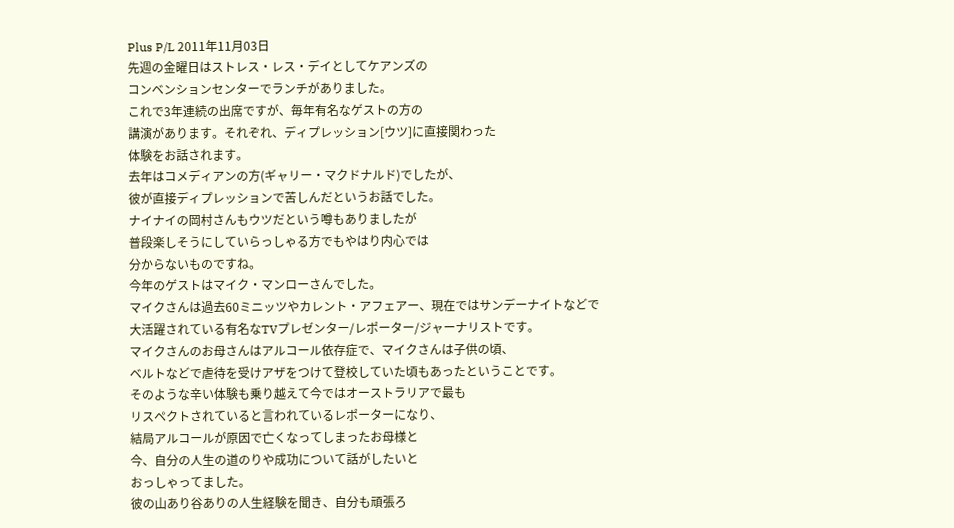Plus P/L 2011年11月03日
先週の金曜日はストレス・レス・デイとしてケアンズの
コンベンションセンターでランチがありました。
これで3年連続の出席ですが、毎年有名なゲストの方の
講演があります。それぞれ、ディプレッション[ウツ]に直接関わった
体験をお話されます。
去年はコメディアンの方(ギャリー・マクドナルド)でしたが、
彼が直接ディプレッションで苦しんだというお話でした。
ナイナイの岡村さんもウツだという噂もありましたが
普段楽しそうにしていらっしゃる方でもやはり内心では
分からないものですね。
今年のゲストはマイク・マンローさんでした。
マイクさんは過去60ミニッツやカレント・アフェアー、現在ではサンデーナイトなどで
大活躍されている有名なTVプレゼンター/レポーター/ジャーナリストです。
マイクさんのお母さんはアルコール依存症で、マイクさんは子供の頃、
ベルトなどで虐待を受けアザをつけて登校していた頃もあったということです。
そのような辛い体験も乗り越えて今ではオーストラリアで最も
リスペクトされていると言われているレポーターになり、
結局アルコールが原因で亡くなってしまったお母様と
今、自分の人生の道のりや成功について話がしたいと
おっしゃってました。
彼の山あり谷ありの人生経験を聞き、自分も頑張ろ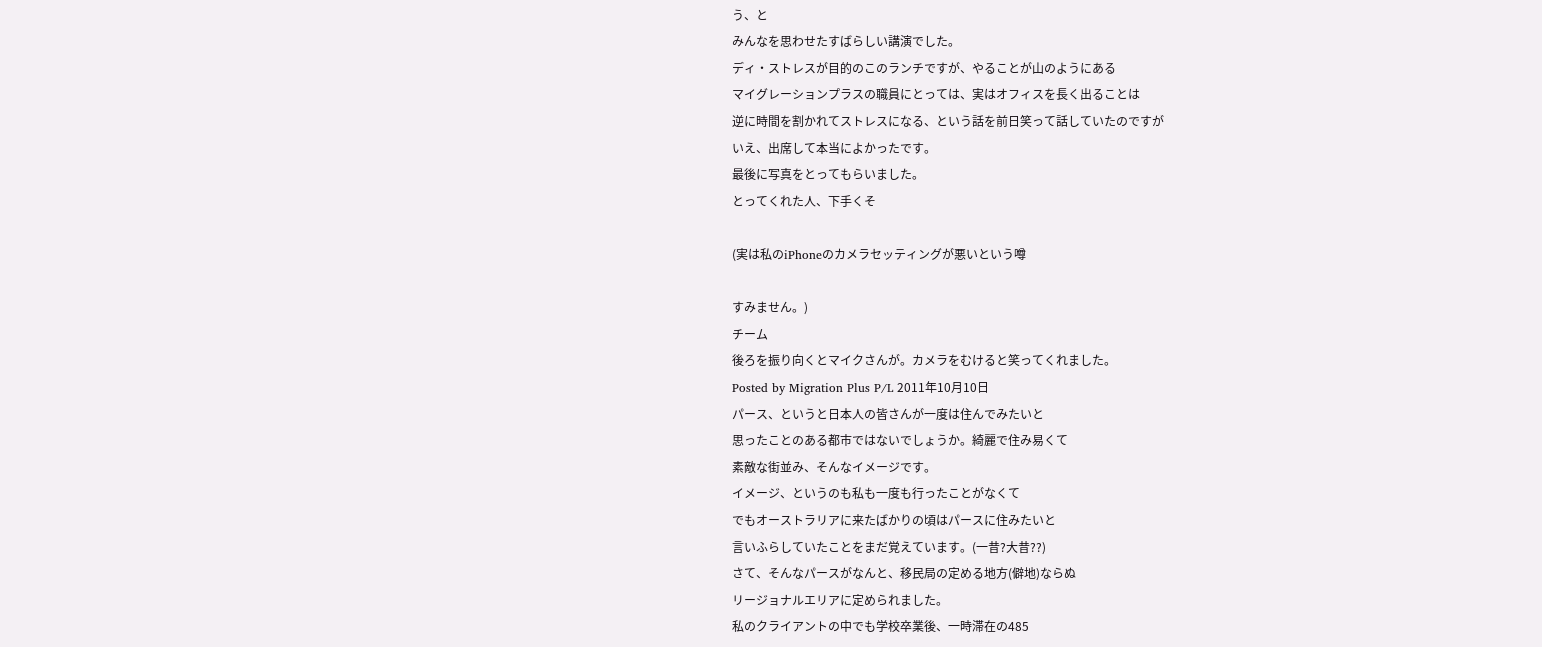う、と
みんなを思わせたすばらしい講演でした。
ディ・ストレスが目的のこのランチですが、やることが山のようにある
マイグレーションプラスの職員にとっては、実はオフィスを長く出ることは
逆に時間を割かれてストレスになる、という話を前日笑って話していたのですが
いえ、出席して本当によかったです。
最後に写真をとってもらいました。
とってくれた人、下手くそ

(実は私のiPhoneのカメラセッティングが悪いという噂

すみません。)
チーム
後ろを振り向くとマイクさんが。カメラをむけると笑ってくれました。
Posted by Migration Plus P/L 2011年10月10日
パース、というと日本人の皆さんが一度は住んでみたいと
思ったことのある都市ではないでしょうか。綺麗で住み易くて
素敵な街並み、そんなイメージです。
イメージ、というのも私も一度も行ったことがなくて
でもオーストラリアに来たばかりの頃はパースに住みたいと
言いふらしていたことをまだ覚えています。(一昔?大昔??)
さて、そんなパースがなんと、移民局の定める地方(僻地)ならぬ
リージョナルエリアに定められました。
私のクライアントの中でも学校卒業後、一時滞在の485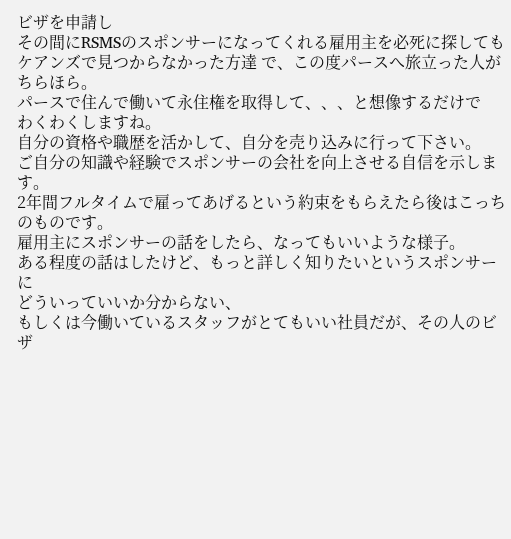ビザを申請し
その間にRSMSのスポンサーになってくれる雇用主を必死に探しても
ケアンズで見つからなかった方達 で、この度パースへ旅立った人が
ちらほら。
パースで住んで働いて永住権を取得して、、、と想像するだけで
わくわくしますね。
自分の資格や職歴を活かして、自分を売り込みに行って下さい。
ご自分の知識や経験でスポンサーの会社を向上させる自信を示します。
2年間フルタイムで雇ってあげるという約束をもらえたら後はこっちのものです。
雇用主にスポンサーの話をしたら、なってもいいような様子。
ある程度の話はしたけど、もっと詳しく知りたいというスポンサーに
どういっていいか分からない、
もしくは今働いているスタッフがとてもいい社員だが、その人のビザ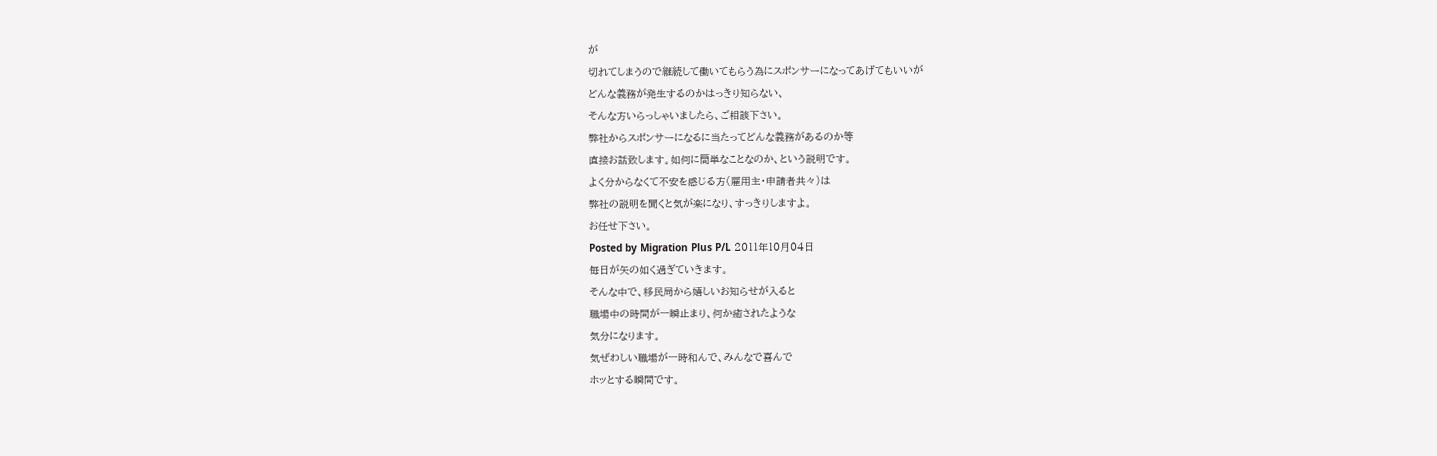が
切れてしまうので継続して働いてもらう為にスポンサーになってあげてもいいが
どんな義務が発生するのかはっきり知らない、
そんな方いらっしゃいましたら、ご相談下さい。
弊社からスポンサーになるに当たってどんな義務があるのか等
直接お話致します。如何に簡単なことなのか、という説明です。
よく分からなくて不安を感じる方(雇用主・申請者共々)は
弊社の説明を聞くと気が楽になり、すっきりしますよ。
お任せ下さい。
Posted by Migration Plus P/L 2011年10月04日
毎日が矢の如く過ぎていきます。
そんな中で、移民局から嬉しいお知らせが入ると
職場中の時間が一瞬止まり、何か癒されたような
気分になります。
気ぜわしい職場が一時和んで、みんなで喜んで
ホッとする瞬間です。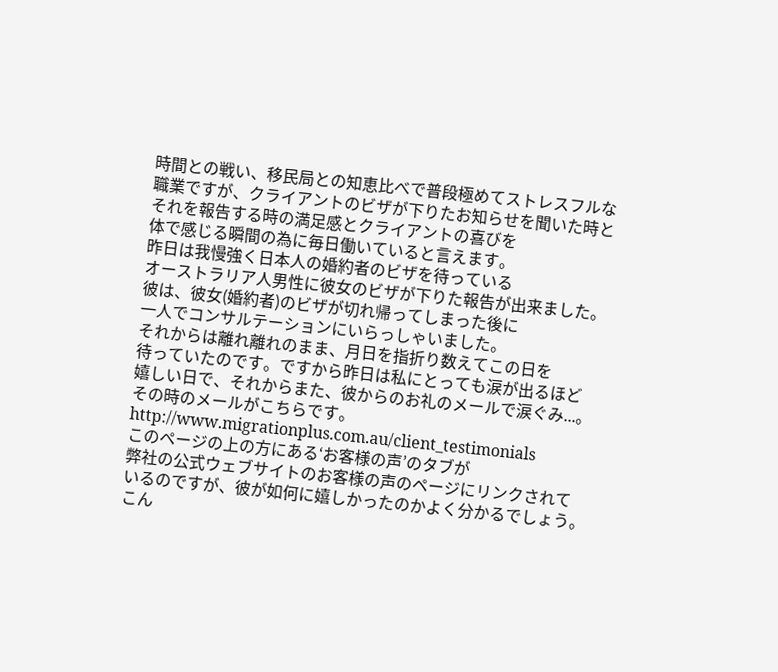時間との戦い、移民局との知恵比べで普段極めてストレスフルな
職業ですが、クライアントのビザが下りたお知らせを聞いた時と
それを報告する時の満足感とクライアントの喜びを
体で感じる瞬間の為に毎日働いていると言えます。
昨日は我慢強く日本人の婚約者のビザを待っている
オーストラリア人男性に彼女のビザが下りた報告が出来ました。
彼は、彼女(婚約者)のビザが切れ帰ってしまった後に
一人でコンサルテーションにいらっしゃいました。
それからは離れ離れのまま、月日を指折り数えてこの日を
待っていたのです。ですから昨日は私にとっても涙が出るほど
嬉しい日で、それからまた、彼からのお礼のメールで涙ぐみ...。
その時のメールがこちらです。
http://www.migrationplus.com.au/client_testimonials
このページの上の方にある‘お客様の声’のタブが
弊社の公式ウェブサイトのお客様の声のページにリンクされて
いるのですが、彼が如何に嬉しかったのかよく分かるでしょう。
こん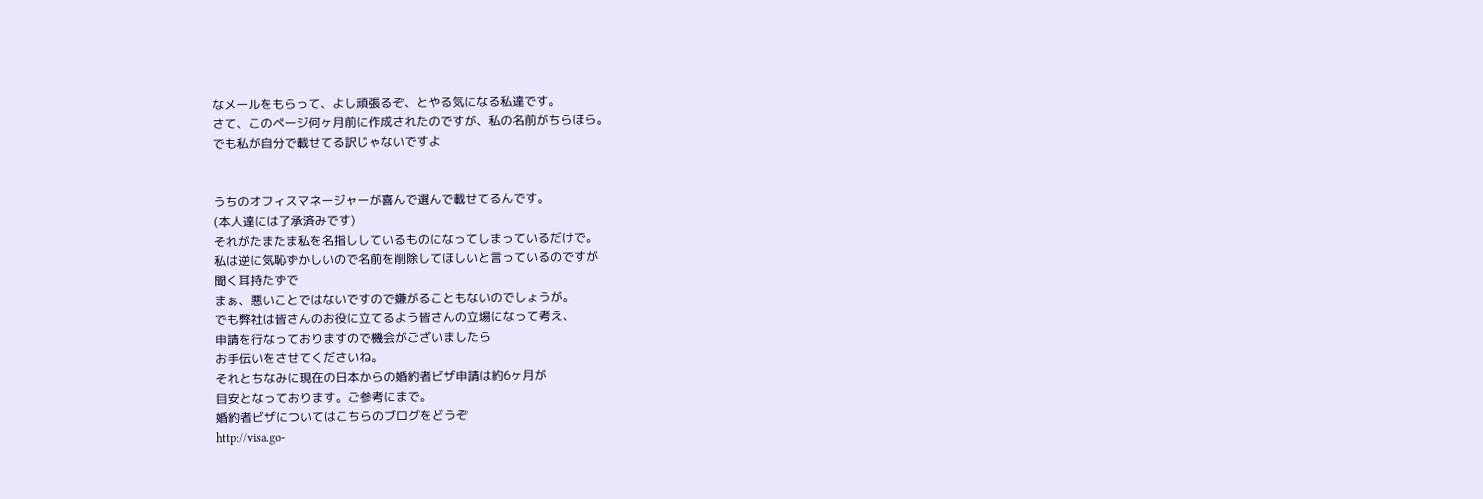なメールをもらって、よし頑張るぞ、とやる気になる私達です。
さて、このページ何ヶ月前に作成されたのですが、私の名前がちらほら。
でも私が自分で載せてる訳じゃないですよ


うちのオフィスマネージャーが喜んで選んで載せてるんです。
(本人達には了承済みです)
それがたまたま私を名指ししているものになってしまっているだけで。
私は逆に気恥ずかしいので名前を削除してほしいと言っているのですが
聞く耳持たずで
まぁ、悪いことではないですので嫌がることもないのでしょうが。
でも弊社は皆さんのお役に立てるよう皆さんの立場になって考え、
申請を行なっておりますので機会がございましたら
お手伝いをさせてくださいね。
それとちなみに現在の日本からの婚約者ビザ申請は約6ヶ月が
目安となっております。ご参考にまで。
婚約者ビザについてはこちらのブログをどうぞ
http://visa.go-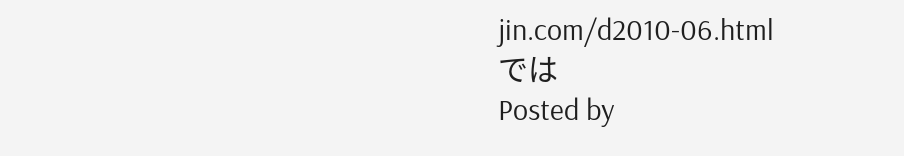jin.com/d2010-06.html
では
Posted by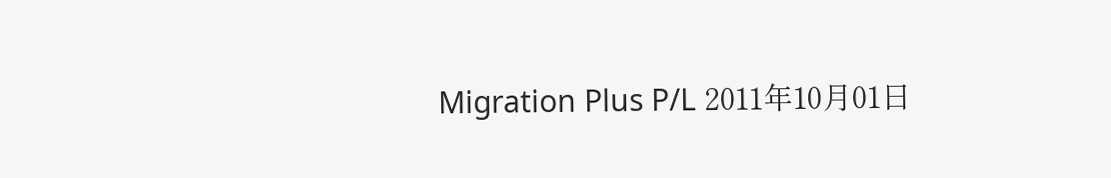Migration Plus P/L 2011年10月01日